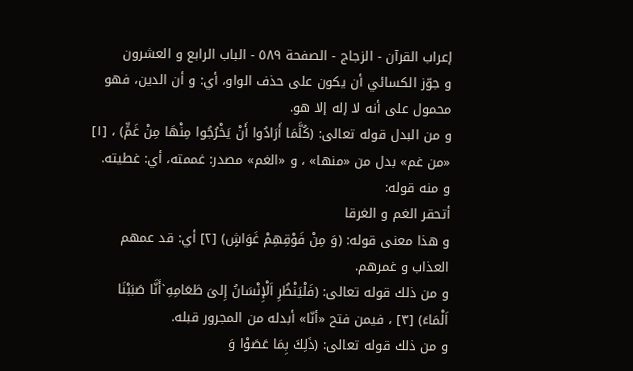إعراب القرآن - الزجاج - الصفحة ٥٨٩ - الباب الرابع و العشرون
و جوّز الكسائي أن يكون على حذف الواو، أي: و أن الدين، فهو محمول على أنه لا إله إلا هو.
و من البدل قوله تعالى: (كُلَّمَا أَرَادُوا أَنْ يَخْرُجُوا مِنْهَا مِنْ غَمٍّ) ، [١]
«من غم» بدل من «منها» ، و «الغم» مصدر: غممته، أي: غطيته.
و منه قوله:
أتحقر الغم و الغرقا
و هذا معنى قوله: (وَ مِنْ فَوْقِهِمْ غَوَاشٍ) [٢] أي: قد عمهم العذاب و غمرهم.
و من ذلك قوله تعالى: (فَلْيَنْظُرِ اَلْإِنْسَانُ إِلىَ طَعَامِهِ`أَنَّا صَبَبْنَا اَلْمَاءَ) [٣] ، فيمن فتح «أنّا» أبدله من المجرور قبله.
و من ذلك قوله تعالى: (ذَلِكَ بِمَا عَصَوْا وَ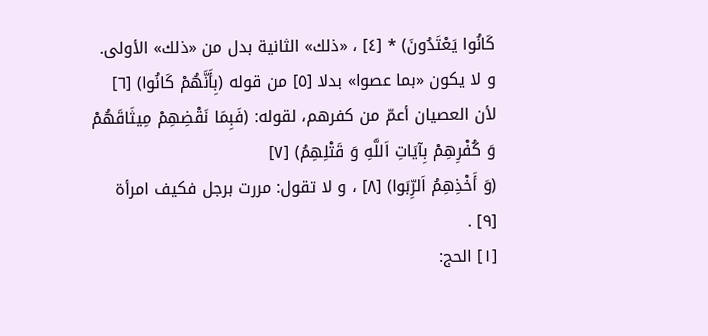كَانُوا يَعْتَدُونَ) * [٤] ، «ذلك» الثانية بدل من «ذلك» الأولى.
و لا يكون «بما عصوا» بدلا [٥] من قوله (بِأَنَّهُمْ كَانُوا) [٦] لأن العصيان أعمّ من كفرهم، لقوله: (فَبِمَا نَقْضِهِمْ مِيثَاقَهُمْ وَ كُفْرِهِمْ بِآيَاتِ اَللَّهِ وَ قَتْلِهِمُ) [٧]
(وَ أَخْذِهِمُ اَلرِّبَوا) [٨] ، و لا تقول: مررت برجل فكيف امرأة [٩] .
[١] الحج: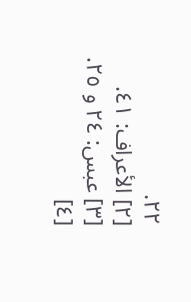٢٢.
[٢] الأعراف: ٤١.
[٣] عبس: ٢٤ و ٢٥.
[٤]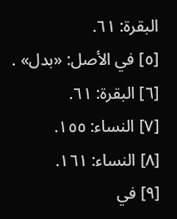البقرة: ٦١.
[٥] في الأصل: «بدل» .
[٦] البقرة: ٦١.
[٧] النساء: ١٥٥.
[٨] النساء: ١٦١.
[٩] في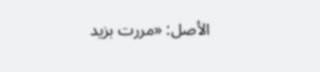الأصل: «مررت بزيد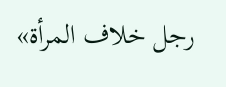رجل خلاف المرأة»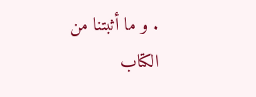. و ما أثبتنا من الكتاب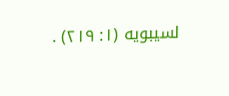لسيبويه (١: ٢١٩) .